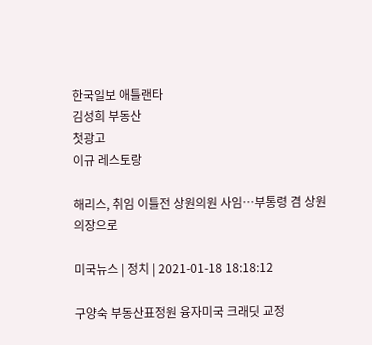한국일보 애틀랜타
김성희 부동산
첫광고
이규 레스토랑

해리스, 취임 이틀전 상원의원 사임…부통령 겸 상원의장으로

미국뉴스 | 정치 | 2021-01-18 18:18:12

구양숙 부동산표정원 융자미국 크래딧 교정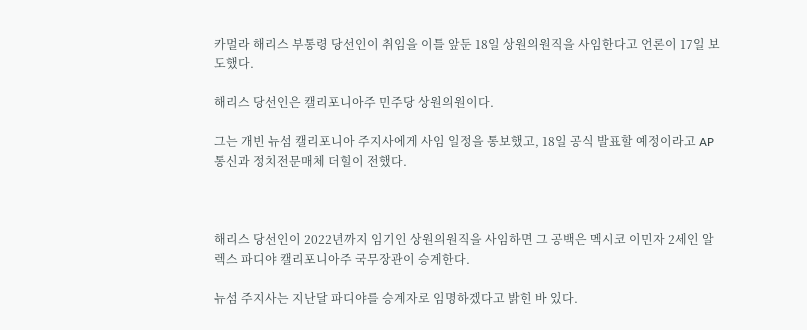카멀라 해리스 부통령 당선인이 취임을 이틀 앞둔 18일 상원의원직을 사임한다고 언론이 17일 보도했다.

해리스 당선인은 캘리포니아주 민주당 상원의원이다.

그는 개빈 뉴섬 캘리포니아 주지사에게 사임 일정을 통보했고, 18일 공식 발표할 예정이라고 AP통신과 정치전문매체 더힐이 전했다.



해리스 당선인이 2022년까지 임기인 상원의원직을 사임하면 그 공백은 멕시코 이민자 2세인 알렉스 파디야 캘리포니아주 국무장관이 승계한다.

뉴섬 주지사는 지난달 파디야를 승계자로 임명하겠다고 밝힌 바 있다.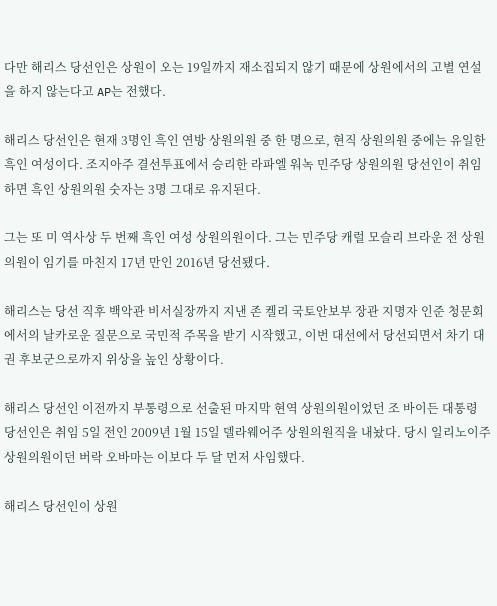다만 해리스 당선인은 상원이 오는 19일까지 재소집되지 않기 때문에 상원에서의 고별 연설을 하지 않는다고 AP는 전했다.

해리스 당선인은 현재 3명인 흑인 연방 상원의원 중 한 명으로, 현직 상원의원 중에는 유일한 흑인 여성이다. 조지아주 결선투표에서 승리한 라파엘 워녹 민주당 상원의원 당선인이 취임하면 흑인 상원의원 숫자는 3명 그대로 유지된다.

그는 또 미 역사상 두 번째 흑인 여성 상원의원이다. 그는 민주당 캐럴 모슬리 브라운 전 상원의원이 임기를 마친지 17년 만인 2016년 당선됐다.

해리스는 당선 직후 백악관 비서실장까지 지낸 존 켈리 국토안보부 장관 지명자 인준 청문회에서의 날카로운 질문으로 국민적 주목을 받기 시작했고, 이번 대선에서 당선되면서 차기 대권 후보군으로까지 위상을 높인 상황이다.

해리스 당선인 이전까지 부통령으로 선출된 마지막 현역 상원의원이었던 조 바이든 대통령 당선인은 취임 5일 전인 2009년 1월 15일 델라웨어주 상원의원직을 내놨다. 당시 일리노이주 상원의원이던 버락 오바마는 이보다 두 달 먼저 사임했다.

해리스 당선인이 상원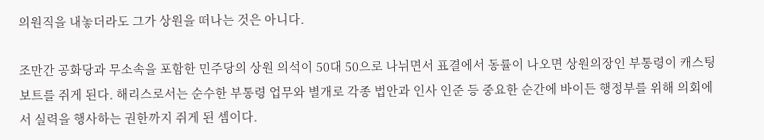의원직을 내놓더라도 그가 상원을 떠나는 것은 아니다.

조만간 공화당과 무소속을 포함한 민주당의 상원 의석이 50대 50으로 나뉘면서 표결에서 동률이 나오면 상원의장인 부통령이 캐스팅 보트를 쥐게 된다. 해리스로서는 순수한 부통령 업무와 별개로 각종 법안과 인사 인준 등 중요한 순간에 바이든 행정부를 위해 의회에서 실력을 행사하는 권한까지 쥐게 된 셈이다.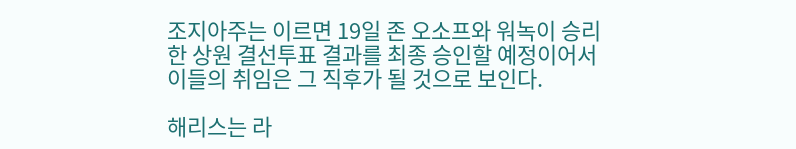조지아주는 이르면 19일 존 오소프와 워녹이 승리한 상원 결선투표 결과를 최종 승인할 예정이어서 이들의 취임은 그 직후가 될 것으로 보인다.

해리스는 라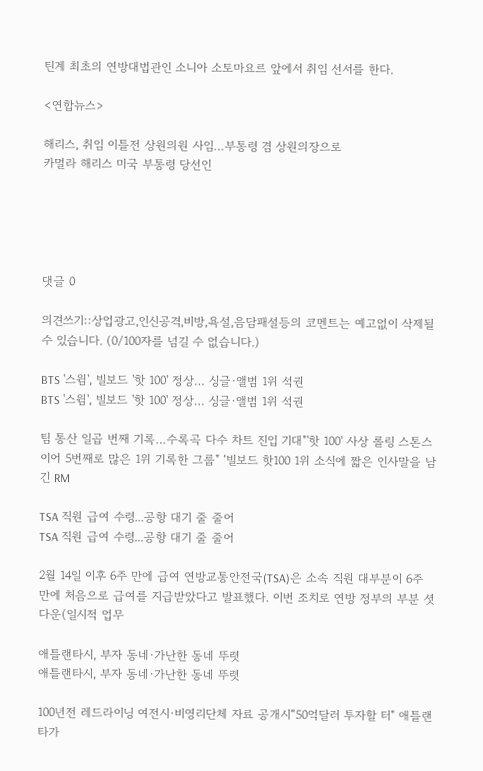틴계 최초의 연방대법관인 소니아 소토마요르 앞에서 취임 선서를 한다.

<연합뉴스>

해리스, 취임 이틀전 상원의원 사임…부통령 겸 상원의장으로
카멀라 해리스 미국 부통령 당선인





댓글 0

의견쓰기::상업광고,인신공격,비방,욕설,음담패설등의 코멘트는 예고없이 삭제될수 있습니다. (0/100자를 넘길 수 없습니다.)

BTS '스윔', 빌보드 '핫 100' 정상… 싱글·앨범 1위 석권
BTS '스윔', 빌보드 '핫 100' 정상… 싱글·앨범 1위 석권

팀 통산 일곱 번째 기록…수록곡 다수 차트 진입 기대"'핫 100' 사상 롤링 스톤스 이어 5번째로 많은 1위 기록한 그룹" ‘빌보드 핫100 1위 소식에 짧은 인사말을 남긴 RM

TSA 직원 급여 수령...공항 대기 줄 줄어
TSA 직원 급여 수령...공항 대기 줄 줄어

2월 14일 이후 6주 만에 급여 연방교통안전국(TSA)은 소속 직원 대부분이 6주 만에 처음으로 급여를 지급받았다고 발표했다. 이번 조치로 연방 정부의 부분 셧다운(일시적 업무

애틀랜타시, 부자 동네·가난한 동네 뚜렷
애틀랜타시, 부자 동네·가난한 동네 뚜렷

100년전 레드라이닝 여전시∙비영리단체 자료 공개시“50억달러 투자할 터" 애틀랜타가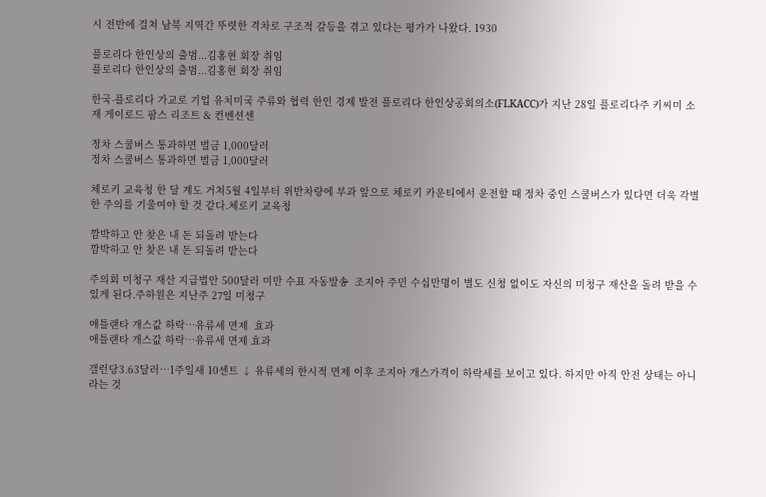시 전반에 걸쳐 남북 지역간 뚜렷한 격차로 구조적 갈등을 겪고 있다는 평가가 나왔다. 1930

플로리다 한인상의 출범...김홍현 회장 취임
플로리다 한인상의 출범...김홍현 회장 취임

한국-플로리다 가교로 기업 유치미국 주류와 협력 한인 경제 발전 플로리다 한인상공회의소(FLKACC)가 지난 28일 플로리다주 키씨미 소재 게이로드 팜스 리조트 & 컨벤션센

정차 스쿨버스 통과하면 벌금 1,000달러
정차 스쿨버스 통과하면 벌금 1,000달러

체로키 교육청 한 달 계도 거쳐5월 4일부터 위반차량에 부과 앞으로 체로키 카운티에서 운전할 때 정차 중인 스쿨버스가 있다면 더욱 각별한 주의를 기울여야 할 것 같다.체로키 교육청

깜박하고 안 찾은 내 돈 되돌려 받는다
깜박하고 안 찾은 내 돈 되돌려 받는다

주의회 미청구 재산 지급법안 500달러 미만 수표 자동발송  조지아 주민 수십만명이 별도 신청 없이도 자신의 미청구 재산을 돌려 받을 수 있게 된다.주하원은 지난주 27일 미청구

애틀랜타 개스값 하락…유류세 면제  효과
애틀랜타 개스값 하락…유류세 면제 효과

갤런당3.63달러…1주일새 10센트 ↓ 유류세의 한시적 면제 이후 조지아 개스가격이 하락세를 보이고 있다. 하지만 아직 안전 상태는 아니라는 것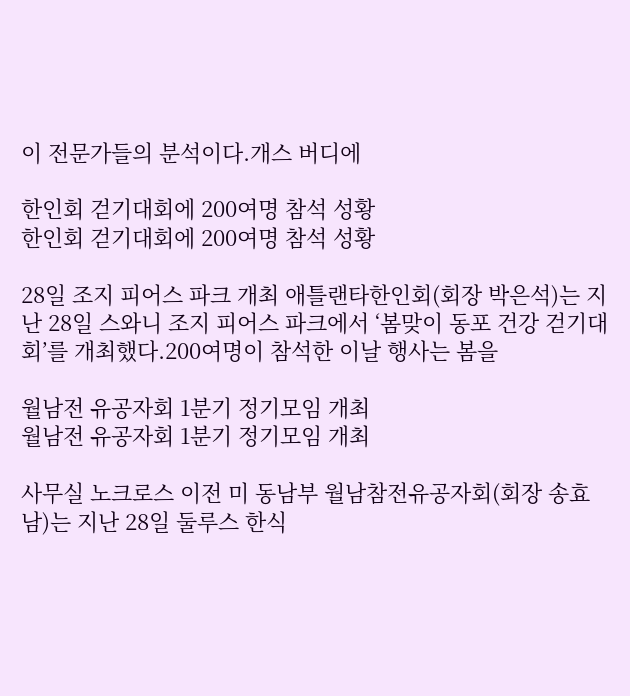이 전문가들의 분석이다.개스 버디에

한인회 걷기대회에 200여명 참석 성황
한인회 걷기대회에 200여명 참석 성황

28일 조지 피어스 파크 개최 애틀랜타한인회(회장 박은석)는 지난 28일 스와니 조지 피어스 파크에서 ‘봄맞이 동포 건강 걷기대회’를 개최했다.200여명이 참석한 이날 행사는 봄을

월남전 유공자회 1분기 정기모임 개최
월남전 유공자회 1분기 정기모임 개최

사무실 노크로스 이전 미 동남부 월남참전유공자회(회장 송효남)는 지난 28일 둘루스 한식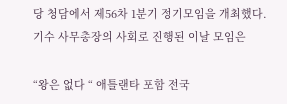당 청담에서 제56차 1분기 정기모임을 개최했다. 기수 사무총장의 사회로 진행된 이날 모임은

“왕은 없다 “ 애틀랜타 포함 전국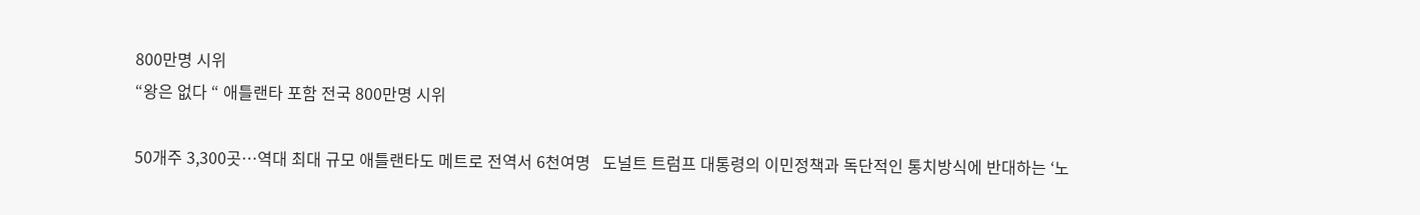800만명 시위
“왕은 없다 “ 애틀랜타 포함 전국 800만명 시위

50개주 3,300곳…역대 최대 규모 애틀랜타도 메트로 전역서 6천여명   도널트 트럼프 대통령의 이민정책과 독단적인 통치방식에 반대하는 ‘노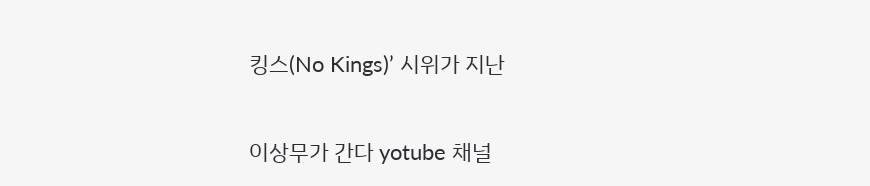킹스(No Kings)’ 시위가 지난

이상무가 간다 yotube 채널